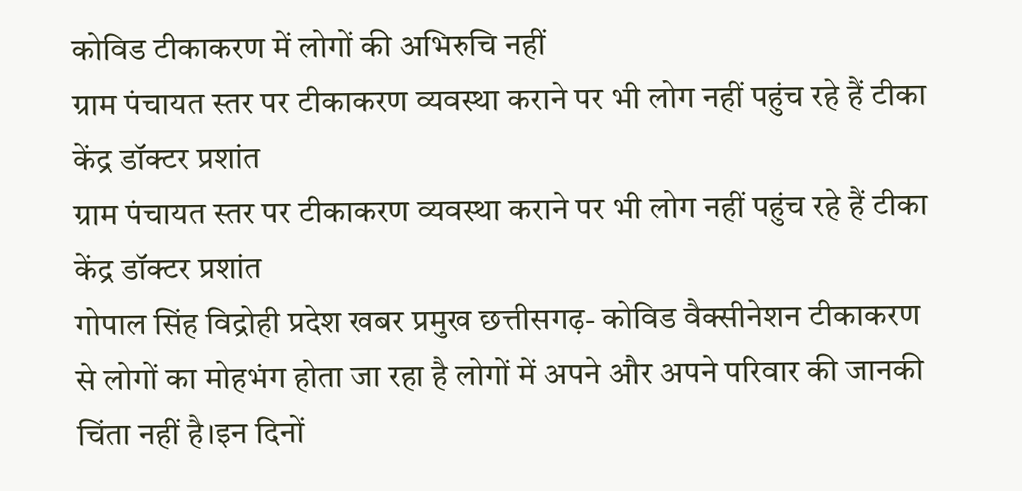कोविड टीकाकरण में लोगों की अभिरुचि नहीं
ग्राम पंचायत स्तर पर टीकाकरण व्यवस्था कराने पर भी लोग नहीं पहुंच रहे हैं टीका केंद्र डॉक्टर प्रशांत
ग्राम पंचायत स्तर पर टीकाकरण व्यवस्था कराने पर भी लोग नहीं पहुंच रहे हैं टीका केंद्र डॉक्टर प्रशांत
गोपाल सिंह विद्रोही प्रदेश खबर प्रमुख छत्तीसगढ़- कोविड वैक्सीनेशन टीकाकरण से लोगों का मोहभंग होता जा रहा है लोगों में अपने और अपने परिवार की जानकी चिंता नहीं है।इन दिनों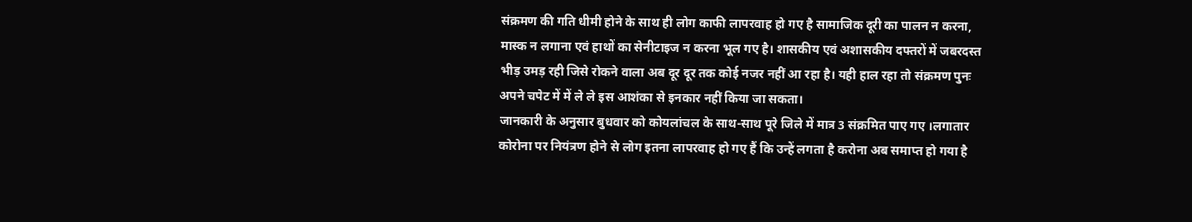संक्रमण की गति धीमी होने के साथ ही लोग काफी लापरवाह हो गए है सामाजिक दूरी का पालन न करना, मास्क न लगाना एवं हाथों का सेनीटाइज न करना भूल गए है। शासकीय एवं अशासकीय दफ्तरों में जबरदस्त भीड़ उमड़ रही जिसे रोकने वाला अब दूर दूर तक कोई नजर नहीं आ रहा है। यही हाल रहा तो संक्रमण पुनः अपने चपेट में में ले ले इस आशंका से इनकार नहीं किया जा सकता।
जानकारी के अनुसार बुधवार को कोयलांचल के साथ-साथ पूरे जिले में मात्र 3 संक्रमित पाए गए ।लगातार कोरोना पर नियंत्रण होने से लोग इतना लापरवाह हो गए हैं कि उन्हें लगता है करोना अब समाप्त हो गया है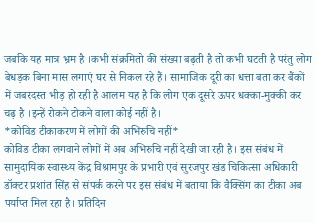जबकि यह मात्र भ्रम है ।कभी संक्रमितो की संख्या बढ़ती है तो कभी घटती है परंतु लोग बेधड़क बिना मास लगाएं घर से निकल रहे हैं। सामाजिक दूरी का धत्ता बता कर बैंकों में जबरदस्त भीड़ हो रही है आलम यह है कि लोग एक दूसरे ऊपर धक्का-मुक्की कर चढ़ है ।इन्हें रोकने टोकने वाला कोई नहीं है।
*कोविड टीकाकरण में लोगों की अभिरुचि नहीं*
कोविड टीका लगवाने लोगों में अब अभिरुचि नहीं देखी जा रही है। इस संबंध में सामुदायिक स्वास्थ्य केंद्र विश्रामपुर के प्रभारी एवं सुरजपुर खंड चिकित्सा अधिकारी डॉक्टर प्रशांत सिंह से संपर्क करने पर इस संबंध में बताया कि वैक्सिंग का टीका अब पर्याप्त मिल रहा है। प्रतिदिन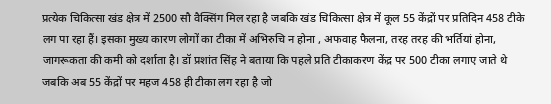प्रत्येक चिकित्सा खंड क्षेत्र में 2500 सौ वैक्सिंग मिल रहा है जबकि खंड चिकित्सा क्षेत्र में कूल 55 केंद्रों पर प्रतिदिन 458 टीके लग पा रहा हैं। इसका मुख्य कारण लोगों का टीका में अभिरुचि न होना , अफवाह फैलना, तरह तरह की भर्तियां होना, जागरूकता की कमी को दर्शाता है। डॉ प्रशांत सिंह ने बताया कि पहले प्रति टीकाकरण केंद्र पर 500 टीका लगाए जाते थे जबकि अब 55 केंद्रों पर महज 458 ही टीका लग रहा है जो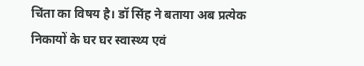चिंता का विषय है। डॉ सिंह ने बताया अब प्रत्येक निकायों के घर घर स्वास्थ्य एवं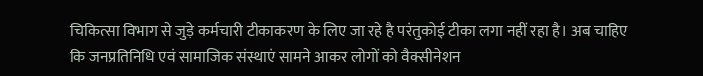चिकित्सा विभाग से जुड़े कर्मचारी टीकाकरण के लिए जा रहे है परंतुकोई टीका लगा नहीं रहा है। अब चाहिए कि जनप्रतिनिधि एवं सामाजिक संस्थाएं सामने आकर लोगों को वैक्सीनेशन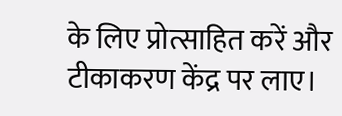के लिए प्रोत्साहित करें और टीकाकरण केंद्र पर लाए।